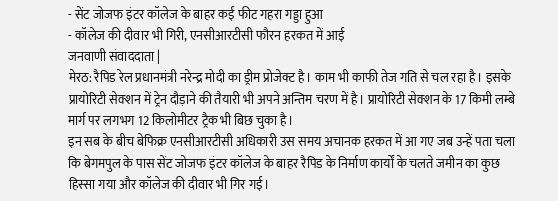- सेंट जोजफ इंटर कॉलेज के बाहर कई फीट गहरा गड्डा हुआ
- कॉलेज की दीवार भी गिरी, एनसीआरटीसी फौरन हरकत में आई
जनवाणी संवाददाता |
मेरठ: रैपिड रेल प्रधानमंत्री नरेन्द्र मोदी का ड्रीम प्रोजेक्ट है। काम भी काफी तेज गति से चल रहा है। इसके प्रायोरिटी सेक्शन में ट्रेन दौड़ाने की तैयारी भी अपने अन्तिम चरण में है। प्रायोरिटी सेक्शन के 17 किमी लम्बे मार्ग पर लगभग 12 किलोमीटर ट्रैक भी बिछ चुका है।
इन सब के बीच बेफिक्र एनसीआरटीसी अधिकारी उस समय अचानक हरकत में आ गए जब उन्हें पता चला कि बेगमपुल के पास सेंट जोजफ इंटर कॉलेज के बाहर रैपिड के निर्माण कार्यों के चलते जमीन का कुछ हिस्सा गया और कॉलेज की दीवार भी गिर गई।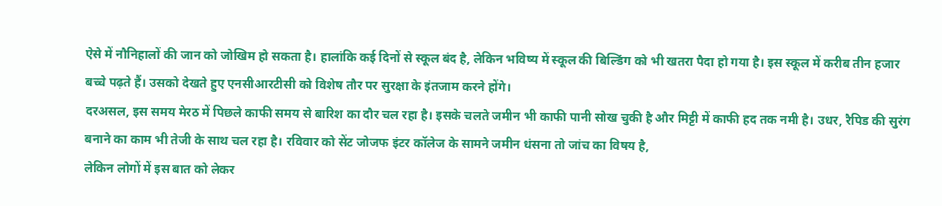ऐसे में नौनिहालों की जान को जोखिम हो सकता है। हालांकि कई दिनों से स्कूल बंद है, लेकिन भविष्य में स्कूल की बिल्डिंग को भी खतरा पैदा हो गया है। इस स्कूल में करीब तीन हजार बच्चे पढ़ते हैं। उसको देखते हुए एनसीआरटीसी को विशेष तौर पर सुरक्षा के इंतजाम करने होंगे।
दरअसल, इस समय मेरठ में पिछले काफी समय से बारिश का दौर चल रहा है। इसके चलते जमीन भी काफी पानी सोख चुकी है और मिट्टी में काफी हद तक नमी है। उधर, रैपिड की सुरंग बनाने का काम भी तेजी के साथ चल रहा है। रविवार को सेंट जोजफ इंटर कॉलेज के सामने जमीन धंसना तो जांच का विषय है,
लेकिन लोगों में इस बात को लेकर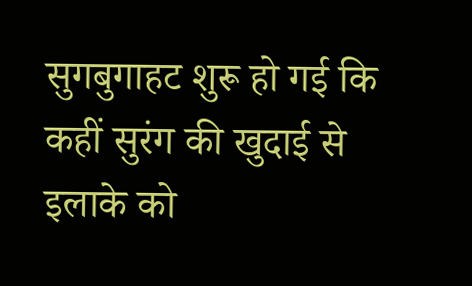सुगबुगाहट शुरू हो गई कि कहीं सुरंग की खुदाई से इलाके को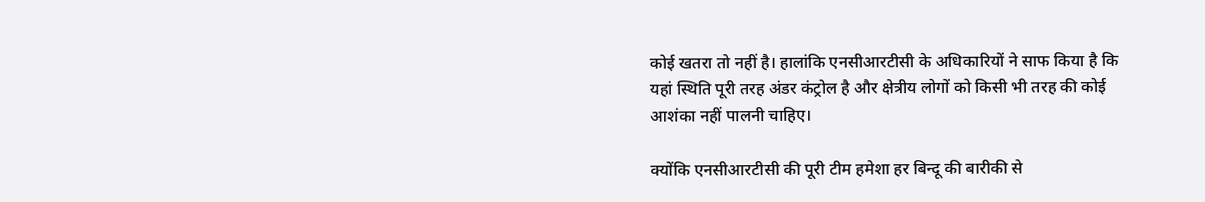कोई खतरा तो नहीं है। हालांकि एनसीआरटीसी के अधिकारियों ने साफ किया है कि यहां स्थिति पूरी तरह अंडर कंट्रोल है और क्षेत्रीय लोगों को किसी भी तरह की कोई आशंका नहीं पालनी चाहिए।

क्योंकि एनसीआरटीसी की पूरी टीम हमेशा हर बिन्दू की बारीकी से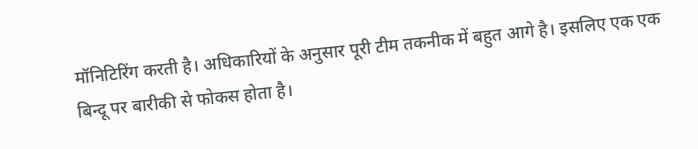मॉनिटिरिंग करती है। अधिकारियों के अनुसार पूरी टीम तकनीक में बहुत आगे है। इसलिए एक एक बिन्दू पर बारीकी से फोकस होता है।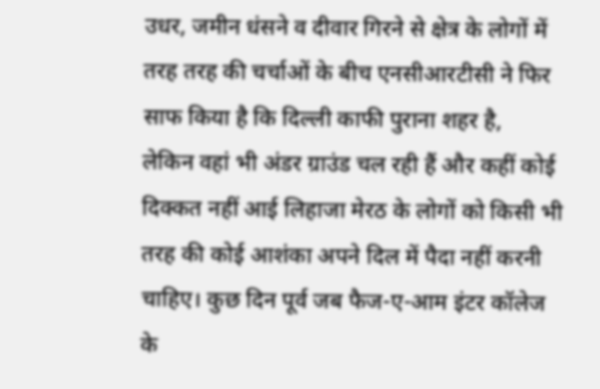उधर, जमीन धंसने व दीवार गिरने से क्षेत्र के लोगों में तरह तरह की चर्चाओं के बीच एनसीआरटीसी ने फिर साफ किया है कि दिल्ली काफी पुराना शहर है,
लेकिन वहां भी अंडर ग्राउंड चल रही हैं और कहीं कोई दिक्कत नहीं आई लिहाजा मेरठ के लोगों को किसी भी तरह की कोई आशंका अपने दिल में पैदा नहीं करनी चाहिए। कुछ दिन पूर्व जब फैज-ए-आम इंटर कॉलेज के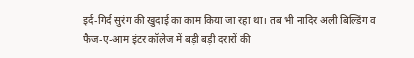इर्द-गिर्द सुरंग की खुदाई का काम किया जा रहा था। तब भी नादिर अली बिल्डिंग व फैज-ए-आम इंटर कॉलेज में बड़ी बड़ी दरारों की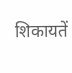शिकायतें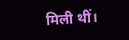मिली थीं।